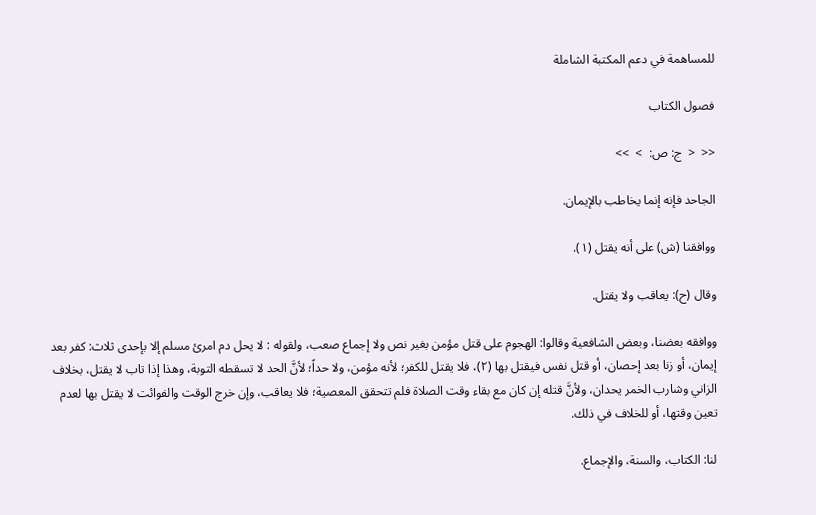للمساهمة في دعم المكتبة الشاملة

فصول الكتاب

<<  <  ج: ص:  >  >>

الجاحد فإنه إنما يخاطب بالإيمان.

ووافقنا (ش) على أنه يقتل (١).

وقال (ح): يعاقب ولا يقتل.

ووافقه بعضنا، وبعض الشافعية وقالوا: الهجوم على قتل مؤمن بغير نص ولا إجماع صعب، ولقوله : لا يحل دم امرئ مسلم إلا بإحدى ثلاث: كفر بعد إيمان، أو زنا بعد إحصان، أو قتل نفس فيقتل بها (٢)، فلا يقتل للكفر؛ لأنه مؤمن، ولا حداً؛ لأنَّ الحد لا تسقطه التوبة، وهذا إذا تاب لا يقتل، بخلاف الزاني وشارب الخمر يحدان، ولأنَّ قتله إن كان مع بقاء وقت الصلاة فلم تتحقق المعصية؛ فلا يعاقب، وإن خرج الوقت والفوائت لا يقتل بها لعدم تعين وقتها، أو للخلاف في ذلك.

لنا: الكتاب، والسنة، والإجماع.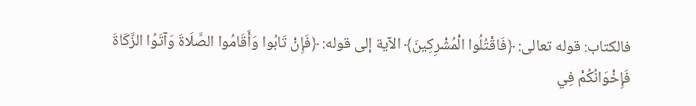فالكتاب: قوله تعالى: ﴿فَاقْتُلُوا الْمُشْرِكِينَ﴾ الآية إلى قوله: ﴿فَإِنْ تَابُوا وَأَقَامُوا الصَّلَاةَ وَآتَوُا الزَّكَاةَ فَإِخْوَانُكُمْ فِي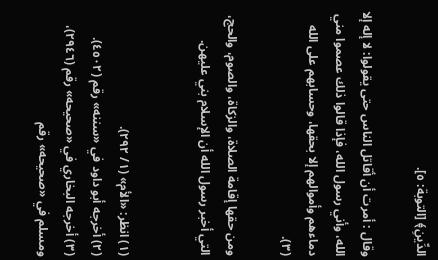الدِّينِ﴾ [التوبة: ٥].

وقال : أمرت أن أقاتل الناس حتى يقولوا: لا إله إلا الله، وأني رسول الله، فإذا قالوا ذلك عصموا مني دماءهم وأموالهم إلا بحقها، وحسابهم على الله (٣).

ومن حقها إقامة الصلاة، والزكاة، والصوم، والحج، التي أخبر رسول الله أن الإسلام بني عليهن.


(١) انظر: «الأم» (١/ ٢٩٢).
(٢) أخرجه أبو داود في «سننه» رقم (٤٥٠٢).
(٣) أخرجه البخاري في «صحيحه» رقم (٢٩٤٦)، ومسلم في «صحيحه» رقم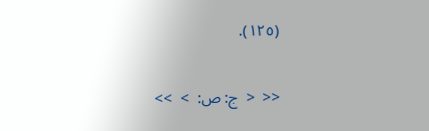(١٢٥).

<<  <  ج: ص:  >  >>